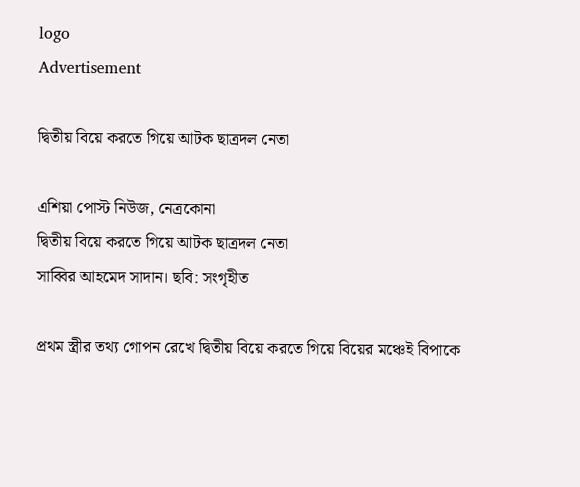logo
Advertisement

দ্বিতীয় বিয়ে করতে গিয়ে আটক ছাত্রদল নেতা

এশিয়া পোস্ট নিউজ, নেত্রকোনা
দ্বিতীয় বিয়ে করতে গিয়ে আটক ছাত্রদল নেতা
সাব্বির আহমেদ সাদান। ছবি: সংগৃহীত

প্রথম স্ত্রীর তথ্য গোপন রেখে দ্বিতীয় বিয়ে করতে গিয়ে বিয়ের মঞ্চেই বিপাকে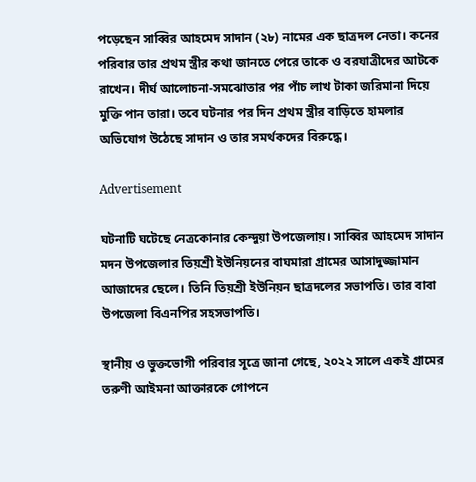পড়েছেন সাব্বির আহমেদ সাদান (২৮) নামের এক ছাত্রদল নেতা। কনের পরিবার তার প্রথম স্ত্রীর কথা জানতে পেরে তাকে ও বরযাত্রীদের আটকে রাখেন। দীর্ঘ আলোচনা-সমঝোতার পর পাঁচ লাখ টাকা জরিমানা দিয়ে মুক্তি পান তারা। তবে ঘটনার পর দিন প্রথম স্ত্রীর বাড়িতে হামলার অভিযোগ উঠেছে সাদান ও তার সমর্থকদের বিরুদ্ধে।

Advertisement

ঘটনাটি ঘটেছে নেত্রকোনার কেন্দুয়া উপজেলায়। সাব্বির আহমেদ সাদান মদন উপজেলার তিয়শ্রী ইউনিয়নের বাঘমারা গ্রামের আসাদুজ্জামান আজাদের ছেলে। তিনি তিয়শ্রী ইউনিয়ন ছাত্রদলের সভাপতি। তার বাবা উপজেলা বিএনপির সহসভাপতি।

স্থানীয় ও ভুক্তভোগী পরিবার সূত্রে জানা গেছে, ২০২২ সালে একই গ্রামের তরুণী আইমনা আক্তারকে গোপনে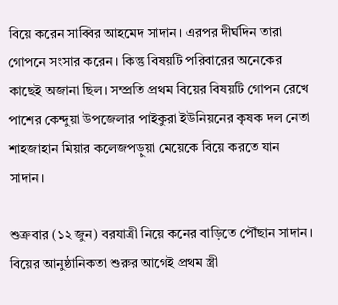বিয়ে করেন সাব্বির আহমেদ সাদান। এরপর দীর্ঘদিন তারা গোপনে সংসার করেন। কিন্তু বিষয়টি পরিবারের অনেকের কাছেই অজানা ছিল। সম্প্রতি প্রথম বিয়ের বিষয়টি গোপন রেখে পাশের কেন্দুয়া উপজেলার পাইকুরা ইউনিয়নের কৃষক দল নেতা শাহজাহান মিয়ার কলেজপড়ুয়া মেয়েকে বিয়ে করতে যান সাদান।

শুক্রবার (১২ জুন) বরযাত্রী নিয়ে কনের বাড়িতে পৌঁছান সাদান। বিয়ের আনুষ্ঠানিকতা শুরুর আগেই প্রথম স্ত্রী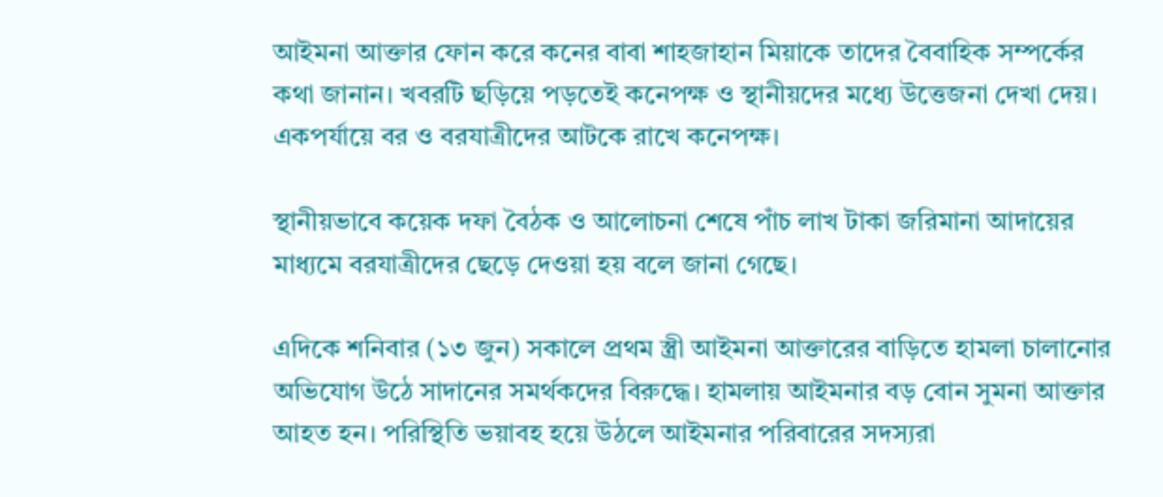আইমনা আক্তার ফোন করে কনের বাবা শাহজাহান মিয়াকে তাদের বৈবাহিক সম্পর্কের কথা জানান। খবরটি ছড়িয়ে পড়তেই কনেপক্ষ ও স্থানীয়দের মধ্যে উত্তেজনা দেখা দেয়। একপর্যায়ে বর ও বরযাত্রীদের আটকে রাখে কনেপক্ষ।

স্থানীয়ভাবে কয়েক দফা বৈঠক ও আলোচনা শেষে পাঁচ লাখ টাকা জরিমানা আদায়ের মাধ্যমে বরযাত্রীদের ছেড়ে দেওয়া হয় বলে জানা গেছে।

এদিকে শনিবার (১৩ জুন) সকালে প্রথম স্ত্রী আইমনা আক্তারের বাড়িতে হামলা চালানোর অভিযোগ উঠে সাদানের সমর্থকদের বিরুদ্ধে। হামলায় আইমনার বড় বোন সুমনা আক্তার আহত হন। পরিস্থিতি ভয়াবহ হয়ে উঠলে আইমনার পরিবারের সদস্যরা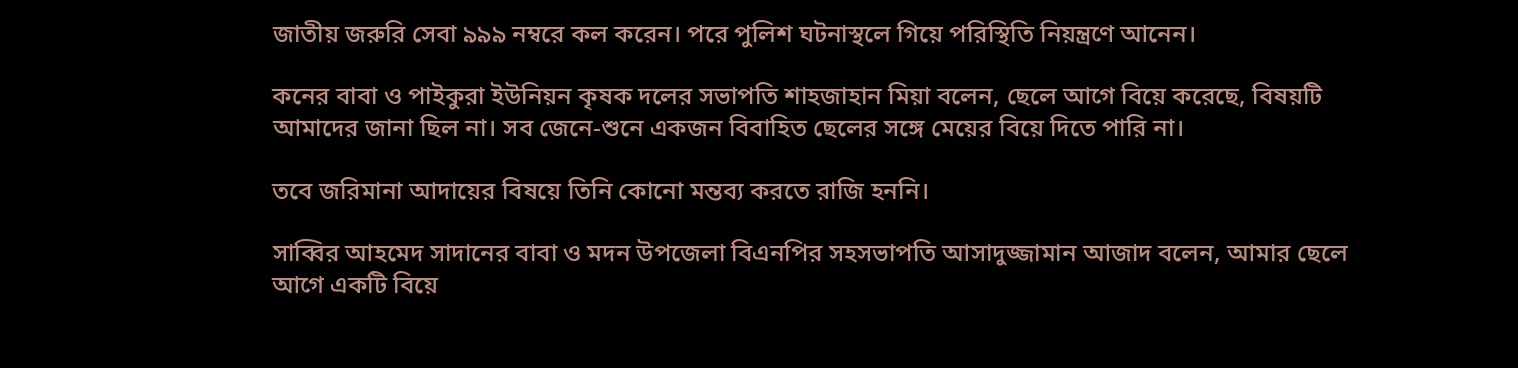জাতীয় জরুরি সেবা ৯৯৯ নম্বরে কল করেন। পরে পুলিশ ঘটনাস্থলে গিয়ে পরিস্থিতি নিয়ন্ত্রণে আনেন।

কনের বাবা ও পাইকুরা ইউনিয়ন কৃষক দলের সভাপতি শাহজাহান মিয়া বলেন, ছেলে আগে বিয়ে করেছে, বিষয়টি আমাদের জানা ছিল না। সব জেনে-শুনে একজন বিবাহিত ছেলের সঙ্গে মেয়ের বিয়ে দিতে পারি না।

তবে জরিমানা আদায়ের বিষয়ে তিনি কোনো মন্তব্য করতে রাজি হননি।

সাব্বির আহমেদ সাদানের বাবা ও মদন উপজেলা বিএনপির সহসভাপতি আসাদুজ্জামান আজাদ বলেন, আমার ছেলে আগে একটি বিয়ে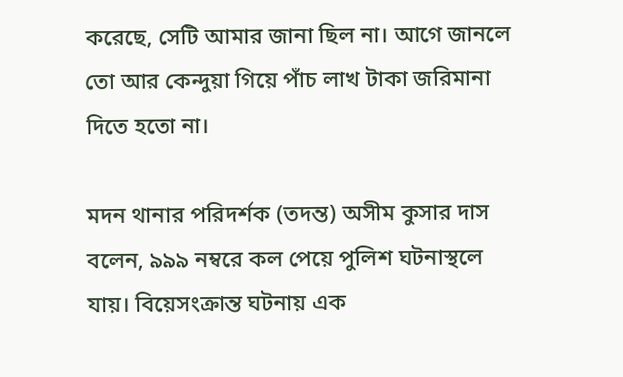করেছে, সেটি আমার জানা ছিল না। আগে জানলে তো আর কেন্দুয়া গিয়ে পাঁচ লাখ টাকা জরিমানা দিতে হতো না।

মদন থানার পরিদর্শক (তদন্ত) অসীম কুসার দাস বলেন, ৯৯৯ নম্বরে কল পেয়ে পুলিশ ঘটনাস্থলে যায়। বিয়েসংক্রান্ত ঘটনায় এক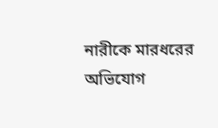নারীকে মারধরের অভিযোগ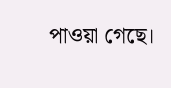পাওয়া গেছে।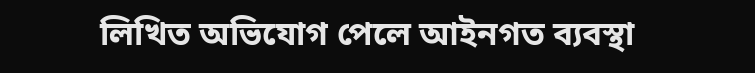লিখিত অভিযোগ পেলে আইনগত ব্যবস্থা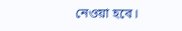নেওয়া হবে।